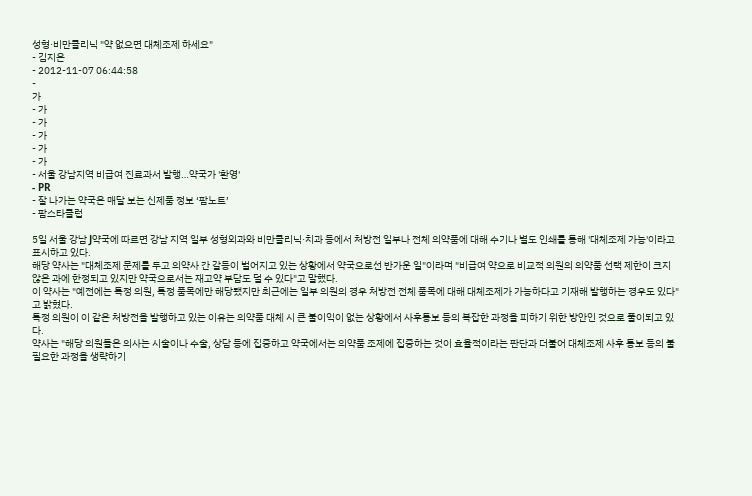성형·비만클리닉 "약 없으면 대체조제 하세요"
- 김지은
- 2012-11-07 06:44:58
-
가
- 가
- 가
- 가
- 가
- 가
- 서울 강남지역 비급여 진료과서 발행…약국가 '환영'
- PR
- 잘 나가는 약국은 매달 보는 신제품 정보 ‘팜노트’
- 팜스타클럽

5일 서울 강남 J약국에 따르면 강남 지역 일부 성형외과와 비만클리닉·치과 등에서 처방전 일부나 전체 의약품에 대해 수기나 별도 인쇄를 통해 '대체조제 가능'이라고 표시하고 있다.
해당 약사는 "대체조제 문제를 두고 의약사 간 갈등이 벌어지고 있는 상황에서 약국으로선 반가운 일"이라며 "비급여 약으로 비교적 의원의 의약품 선택 제한이 크지 않은 과에 한정되고 있지만 약국으로서는 재고약 부담도 덜 수 있다"고 말했다.
이 약사는 "예전에는 특정 의원, 특정 품목에만 해당됐지만 최근에는 일부 의원의 경우 처방전 전체 품목에 대해 대체조제가 가능하다고 기재해 발행하는 경우도 있다"고 밝혔다.
특정 의원이 이 같은 처방전을 발행하고 있는 이유는 의약품 대체 시 큰 불이익이 없는 상황에서 사후통보 등의 복잡한 과정을 피하기 위한 방안인 것으로 풀이되고 있다.
약사는 "해당 의원들은 의사는 시술이나 수술, 상담 등에 집중하고 약국에서는 의약품 조제에 집중하는 것이 효율적이라는 판단과 더불어 대체조제 사후 통보 등의 불필요한 과정을 생략하기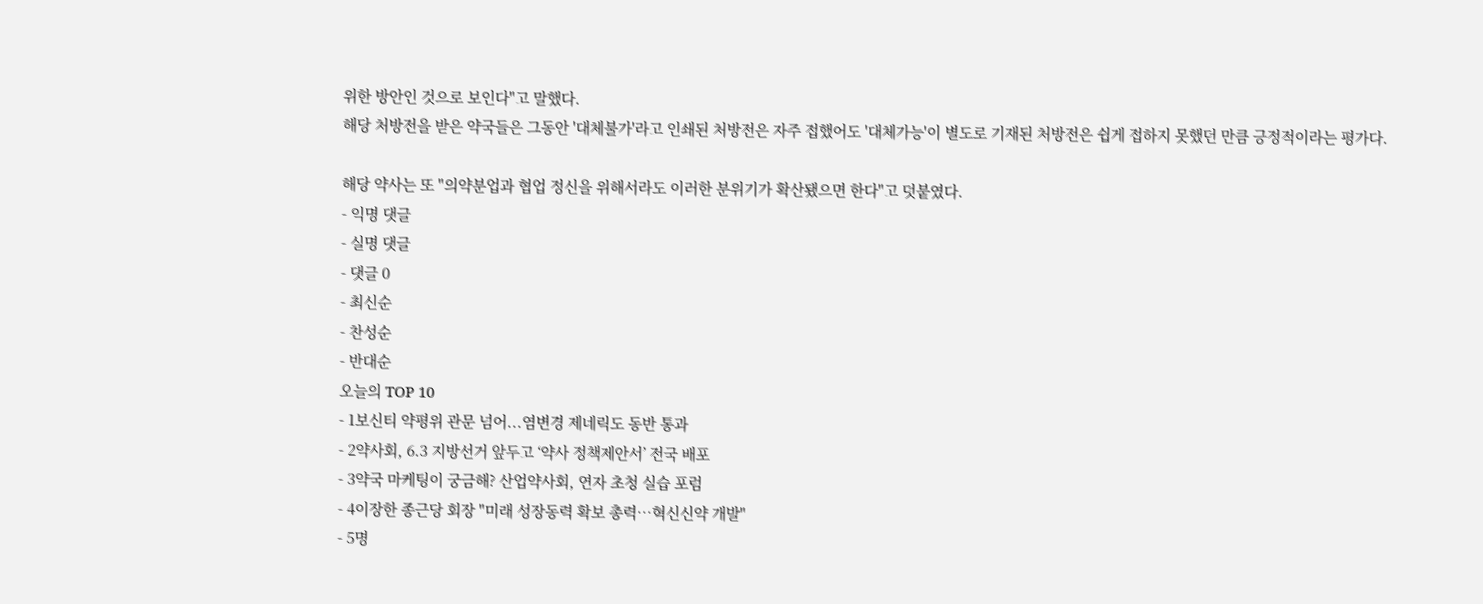위한 방안인 것으로 보인다"고 말했다.
해당 처방전을 받은 약국들은 그동안 '대체불가'라고 인쇄된 처방전은 자주 접했어도 '대체가능'이 별도로 기재된 처방전은 쉽게 접하지 못했던 만큼 긍정적이라는 평가다.

해당 약사는 또 "의약분업과 협업 정신을 위해서라도 이러한 분위기가 확산됐으면 한다"고 덧붙였다.
- 익명 댓글
- 실명 댓글
- 댓글 0
- 최신순
- 찬성순
- 반대순
오늘의 TOP 10
- 1보신티 약평위 관문 넘어...염변경 제네릭도 동반 통과
- 2약사회, 6.3 지방선거 앞두고 ‘약사 정책제안서’ 전국 배포
- 3약국 마케팅이 궁금해? 산업약사회, 연자 초청 실습 포럼
- 4이장한 종근당 회장 "미래 성장동력 확보 총력…혁신신약 개발"
- 5명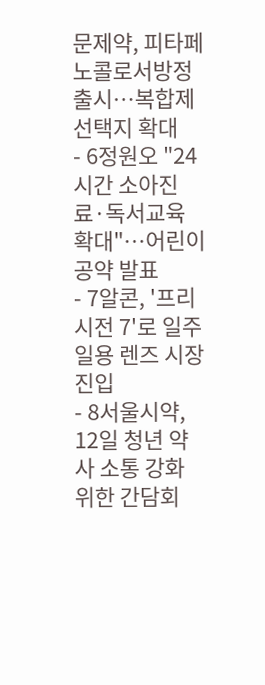문제약, 피타페노콜로서방정 출시…복합제 선택지 확대
- 6정원오 "24시간 소아진료·독서교육 확대"…어린이 공약 발표
- 7알콘, '프리시전 7'로 일주일용 렌즈 시장 진입
- 8서울시약, 12일 청년 약사 소통 강화 위한 간담회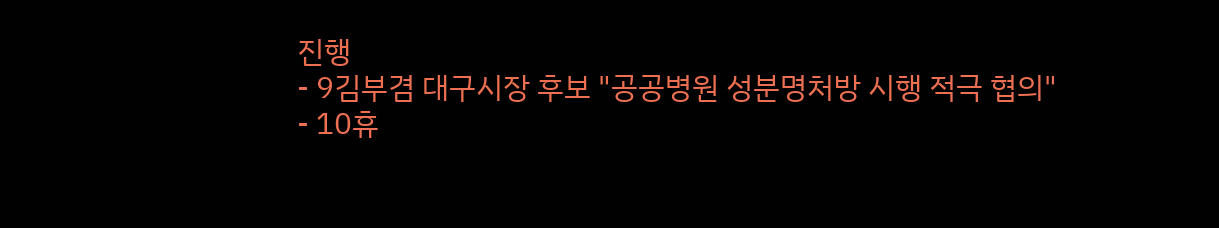진행
- 9김부겸 대구시장 후보 "공공병원 성분명처방 시행 적극 협의"
- 10휴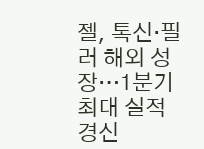젤, 톡신·필러 해외 성장…1분기 최대 실적 경신